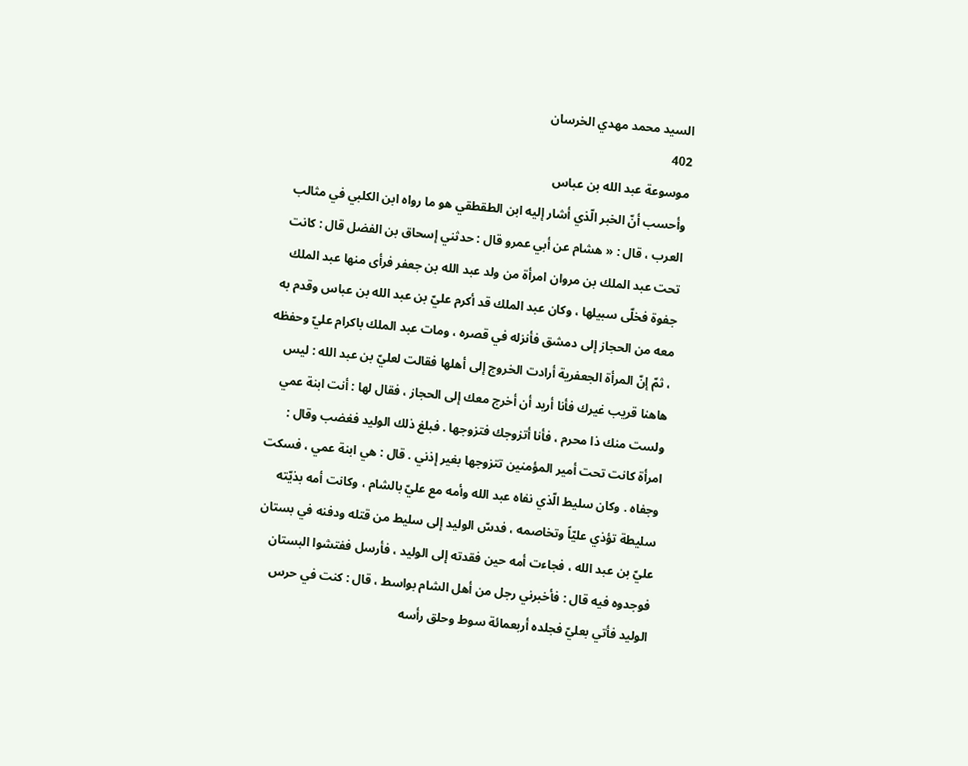السيد محمد مهدي الخرسان
402
موسوعة عبد الله بن عباس
وأحسب أنّ الخبر الّذي أشار إليه ابن الطقطقي هو ما رواه ابن الكلبي في مثالب العرب ، قال : « هشام عن أبي عمرو قال : حدثني إسحاق بن الفضل قال : كانت تحت عبد الملك بن مروان امرأة من ولد عبد الله بن جعفر فرأى منها عبد الملك جفوة فخلّى سبيلها ، وكان عبد الملك قد أكرم عليّ بن عبد الله بن عباس وقدم به معه من الحجاز إلى دمشق فأنزله في قصره ، ومات عبد الملك باكرام عليّ وحفظه ، ثمّ إنّ المرأة الجعفرية أرادت الخروج إلى أهلها فقالت لعليّ بن عبد الله : ليس هاهنا قريب غيرك فأنا أريد أن أخرج معك إلى الحجاز ، فقال لها : أنت ابنة عمي ولست منك ذا محرم ، فأنا أتزوجك فتزوجها . فبلغ ذلك الوليد فغضب وقال : امرأة كانت تحت أمير المؤمنين تتزوجها بغير إذني . قال : هي ابنة عمي ، فسكت وجفاه . وكان سليط الّذي نفاه عبد الله وأمه مع عليّ بالشام ، وكانت أمه بذيّته سليطة تؤذي عليّاً وتخاصمه ، فدسّ الوليد إلى سليط من قتله ودفنه في بستان عليّ بن عبد الله ، فجاءت أمه حين فقدته إلى الوليد ، فأرسل ففتشوا البستان فوجدوه فيه قال : فأخبرني رجل من أهل الشام بواسط ، قال : كنت في حرس الوليد فأتي بعليّ فجلده أربعمائة سوط وحلق رأسه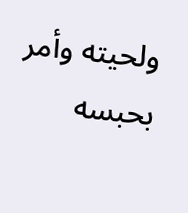ولحيته وأمر بحبسه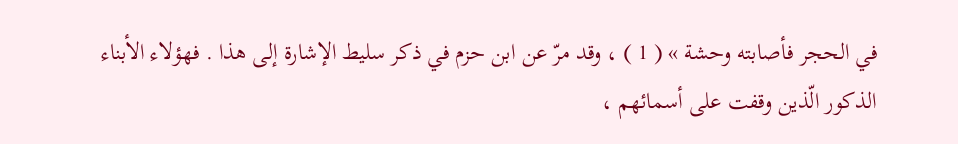في الحجر فأصابته وحشة » ( 1 ) ، وقد مرّ عن ابن حزم في ذكر سليط الإشارة إلى هذا . فهؤلاء الأبناء الذكور الّذين وقفت على أسمائهم ،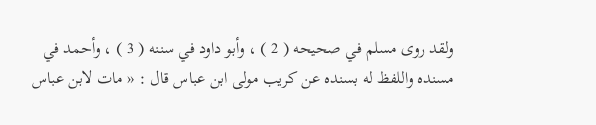ولقد روى مسلم في صحيحه ( 2 ) ، وأبو داود في سننه ( 3 ) ، وأحمد في مسنده واللفظ له بسنده عن كريب مولى ابن عباس قال : « مات لابن عباس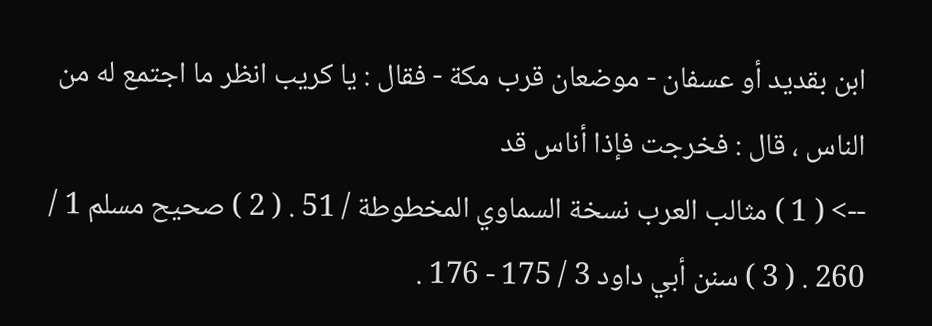ابن بقديد أو عسفان - موضعان قرب مكة - فقال : يا كريب انظر ما اجتمع له من الناس ، قال : فخرجت فإذا أناس قد
--> ( 1 ) مثالب العرب نسخة السماوي المخطوطة / 51 . ( 2 ) صحيح مسلم 1 / 260 . ( 3 ) سنن أبي داود 3 / 175 - 176 .